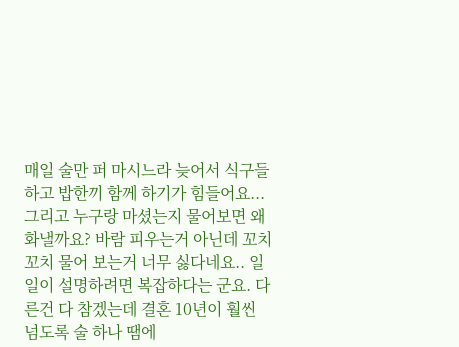매일 술만 퍼 마시느라 늦어서 식구들 하고 밥한끼 함께 하기가 힘들어요... 그리고 누구랑 마셨는지 물어보면 왜 화낼까요? 바람 피우는거 아닌데 꼬치꼬치 물어 보는거 너무 싫다네요.. 일일이 설명하려면 복잡하다는 군요. 다른건 다 참겠는데 결혼 10년이 훨씬 넘도록 술 하나 땜에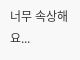너무 속상해요...